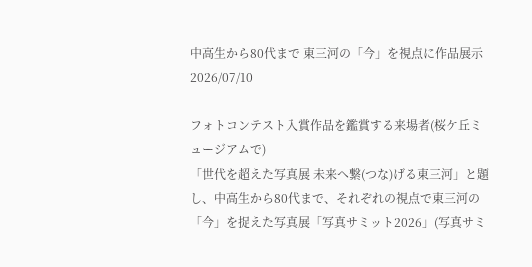中高生から80代まで 東三河の「今」を視点に作品展示
2026/07/10

フォトコンテスト入賞作品を鑑賞する来場者(桜ケ丘ミュージアムで)
「世代を超えた写真展 未来へ繋(つな)げる東三河」と題し、中高生から80代まで、それぞれの視点で東三河の「今」を捉えた写真展「写真サミット2026」(写真サミ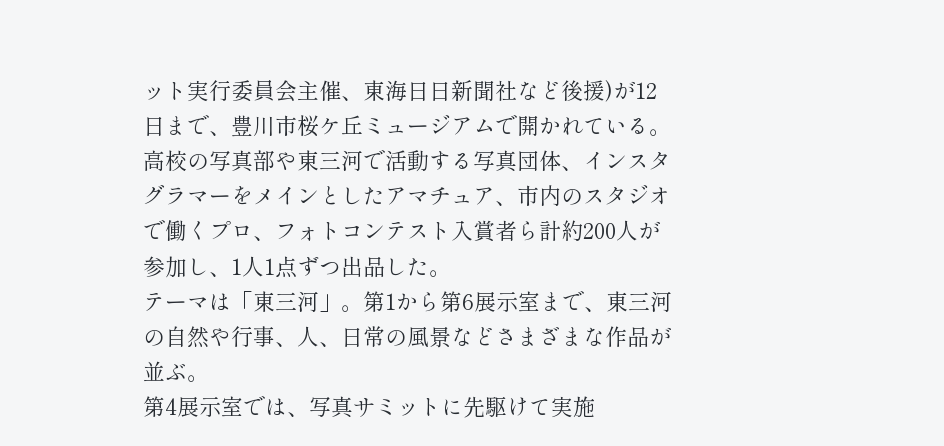ット実行委員会主催、東海日日新聞社など後援)が12日まで、豊川市桜ケ丘ミュージアムで開かれている。
高校の写真部や東三河で活動する写真団体、インスタグラマーをメインとしたアマチュア、市内のスタジオで働くプロ、フォトコンテスト入賞者ら計約200人が参加し、1人1点ずつ出品した。
テーマは「東三河」。第1から第6展示室まで、東三河の自然や行事、人、日常の風景などさまざまな作品が並ぶ。
第4展示室では、写真サミットに先駆けて実施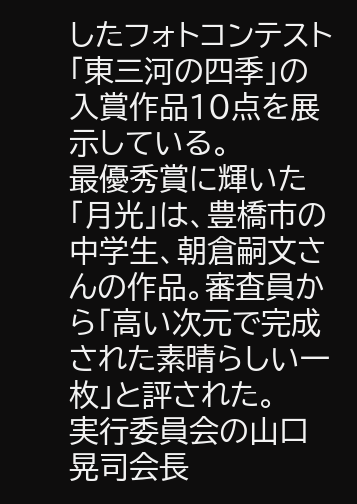したフォトコンテスト「東三河の四季」の入賞作品10点を展示している。
最優秀賞に輝いた「月光」は、豊橋市の中学生、朝倉嗣文さんの作品。審査員から「高い次元で完成された素晴らしい一枚」と評された。
実行委員会の山口晃司会長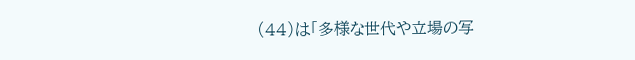(44)は「多様な世代や立場の写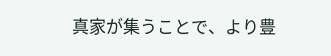真家が集うことで、より豊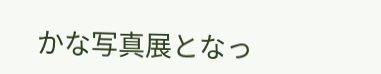かな写真展となっ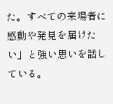た。すべての来場者に感動や発見を届けたい」と強い思いを話している。